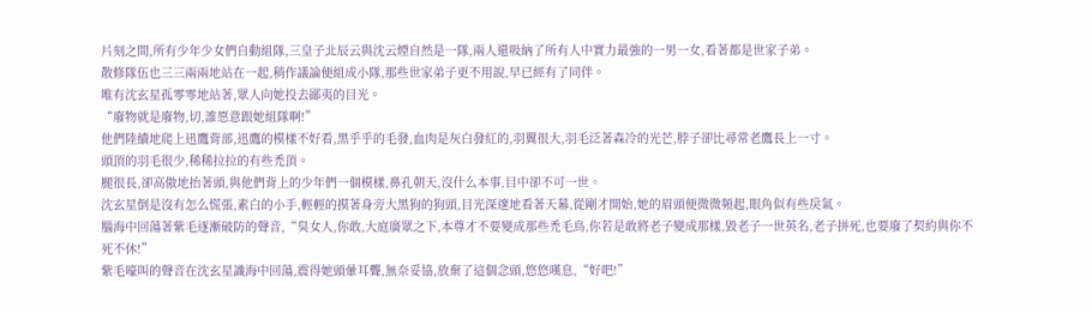片刻之間,所有少年少女們自動組隊,三皇子北辰云與沈云煙自然是一隊,兩人還吸納了所有人中實力最強的一男一女,看著都是世家子弟。
散修隊伍也三三兩兩地站在一起,稍作議論便組成小隊,那些世家弟子更不用說,早已經有了同伴。
唯有沈玄星孤零零地站著,眾人向她投去鄙夷的目光。
“廢物就是廢物,切,誰愿意跟她組隊啊!”
他們陸續地爬上迅鷹背部,迅鷹的模樣不好看,黑乎乎的毛發,血肉是灰白發紅的,羽翼很大,羽毛泛著森冷的光芒,脖子卻比尋常老鷹長上一寸。
頭頂的羽毛很少,稀稀拉拉的有些禿頂。
腿很長,卻高傲地抬著頭,與他們背上的少年們一個模樣,鼻孔朝天,沒什么本事,目中卻不可一世。
沈玄星倒是沒有怎么慌張,素白的小手,輕輕的摸著身旁大黑狗的狗頭,目光深邃地看著天幕,從剛才開始,她的眉頭便微微頻起,眼角似有些戾氣。
腦海中回蕩著紫毛逐漸破防的聲音,“臭女人,你敢,大庭廣眾之下,本尊才不要變成那些禿毛鳥,你若是敢將老子變成那樣,毀老子一世英名,老子拼死,也要廢了契約與你不死不休!”
紫毛嚎叫的聲音在沈玄星識海中回蕩,震得她頭暈耳聾,無奈妥協,放棄了這個念頭,悠悠嘆息,“好吧!”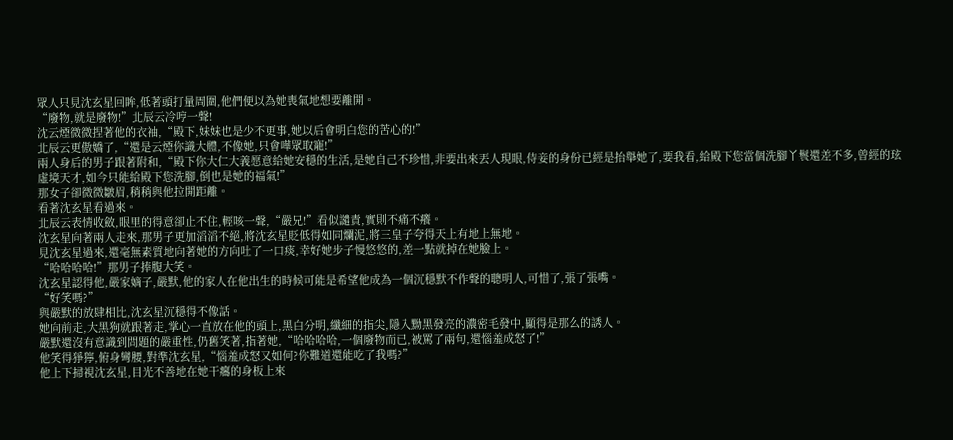眾人只見沈玄星回眸,低著頭打量周圍,他們便以為她喪氣地想要離開。
“廢物,就是廢物!”北辰云冷哼一聲!
沈云煙微微捏著他的衣袖,“殿下,妹妹也是少不更事,她以后會明白您的苦心的!”
北辰云更傲嬌了,“還是云煙你識大體,不像她,只會嘩眾取寵!”
兩人身后的男子跟著附和,“殿下你大仁大義愿意給她安穩的生活,是她自己不珍惜,非要出來丟人現眼,侍妾的身份已經是抬舉她了,要我看,給殿下您當個洗腳丫鬟還差不多,曾經的玹虛境天才,如今只能給殿下您洗腳,倒也是她的福氣!”
那女子卻微微皺眉,稍稍與他拉開距離。
看著沈玄星看過來。
北辰云表情收斂,眼里的得意卻止不住,輕咳一聲,“嚴兄!”看似譴責,實則不痛不癢。
沈玄星向著兩人走來,那男子更加滔滔不絕,將沈玄星貶低得如同爛泥,將三皇子夸得天上有地上無地。
見沈玄星過來,還毫無素質地向著她的方向吐了一口痰,幸好她步子慢悠悠的,差一點就掉在她臉上。
“哈哈哈哈!”那男子捧腹大笑。
沈玄星認得他,嚴家嫡子,嚴默,他的家人在他出生的時候可能是希望他成為一個沉穩默不作聲的聰明人,可惜了,張了張嘴。
“好笑嗎?”
與嚴默的放肆相比,沈玄星沉穩得不像話。
她向前走,大黑狗就跟著走,掌心一直放在他的頭上,黑白分明,纖細的指尖,隱入黝黑發亮的濃密毛發中,顯得是那么的誘人。
嚴默還沒有意識到問題的嚴重性,仍舊笑著,指著她,“哈哈哈哈,一個廢物而已,被罵了兩句,還惱羞成怒了!”
他笑得猙獰,俯身彎腰,對準沈玄星,“惱羞成怒又如何?你難道還能吃了我嗎?”
他上下掃視沈玄星,目光不善地在她干癟的身板上來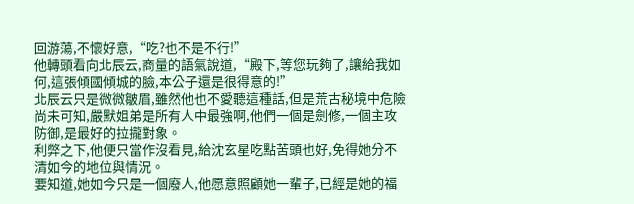回游蕩,不懷好意,“吃?也不是不行!”
他轉頭看向北辰云,商量的語氣說道,“殿下,等您玩夠了,讓給我如何,這張傾國傾城的臉,本公子還是很得意的!”
北辰云只是微微皺眉,雖然他也不愛聽這種話,但是荒古秘境中危險尚未可知,嚴默姐弟是所有人中最強啊,他們一個是劍修,一個主攻防御,是最好的拉攏對象。
利弊之下,他便只當作沒看見,給沈玄星吃點苦頭也好,免得她分不清如今的地位與情況。
要知道,她如今只是一個廢人,他愿意照顧她一輩子,已經是她的福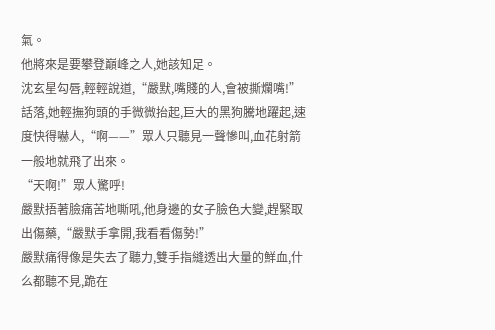氣。
他將來是要攀登巔峰之人,她該知足。
沈玄星勾唇,輕輕說道,“嚴默,嘴賤的人,會被撕爛嘴!”
話落,她輕撫狗頭的手微微抬起,巨大的黑狗騰地躍起,速度快得嚇人,“啊——”眾人只聽見一聲慘叫,血花射箭一般地就飛了出來。
“天啊!”眾人驚呼!
嚴默捂著臉痛苦地嘶吼,他身邊的女子臉色大變,趕緊取出傷藥,“嚴默手拿開,我看看傷勢!”
嚴默痛得像是失去了聽力,雙手指縫透出大量的鮮血,什么都聽不見,跪在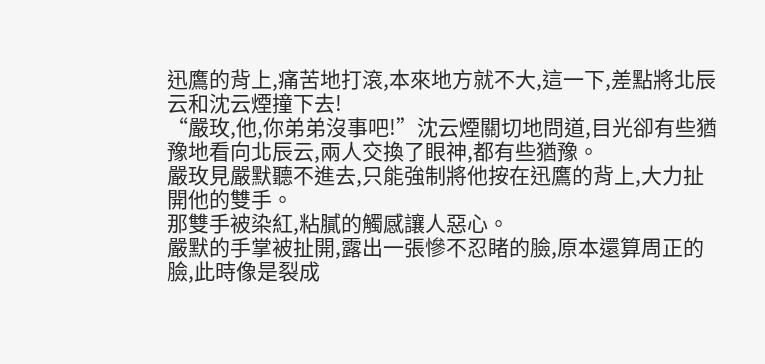迅鷹的背上,痛苦地打滾,本來地方就不大,這一下,差點將北辰云和沈云煙撞下去!
“嚴玫,他,你弟弟沒事吧!”沈云煙關切地問道,目光卻有些猶豫地看向北辰云,兩人交換了眼神,都有些猶豫。
嚴玫見嚴默聽不進去,只能強制將他按在迅鷹的背上,大力扯開他的雙手。
那雙手被染紅,粘膩的觸感讓人惡心。
嚴默的手掌被扯開,露出一張慘不忍睹的臉,原本還算周正的臉,此時像是裂成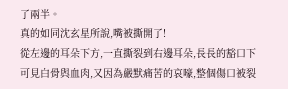了兩半。
真的如同沈玄星所說,嘴被撕開了!
從左邊的耳朵下方,一直撕裂到右邊耳朵,長長的豁口下可見白骨與血肉,又因為嚴默痛苦的哀嚎,整個傷口被裂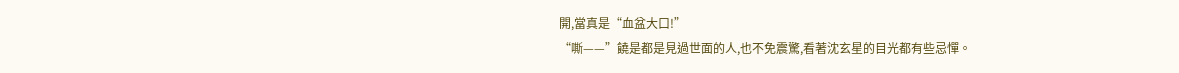開,當真是“血盆大口!”
“嘶——”饒是都是見過世面的人,也不免震驚,看著沈玄星的目光都有些忌憚。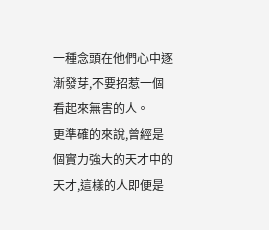一種念頭在他們心中逐漸發芽,不要招惹一個看起來無害的人。
更準確的來說,曾經是個實力強大的天才中的天才,這樣的人即便是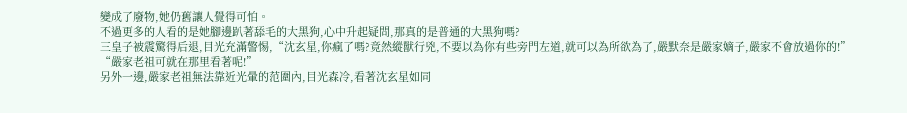變成了廢物,她仍舊讓人覺得可怕。
不過更多的人看的是她腳邊趴著舔毛的大黑狗,心中升起疑問,那真的是普通的大黑狗嗎?
三皇子被震驚得后退,目光充滿警惕,“沈玄星,你瘋了嗎?竟然縱獸行兇,不要以為你有些旁門左道,就可以為所欲為了,嚴默奈是嚴家嫡子,嚴家不會放過你的!”
“嚴家老祖可就在那里看著呢!”
另外一邊,嚴家老祖無法靠近光暈的范圍內,目光森冷,看著沈玄星如同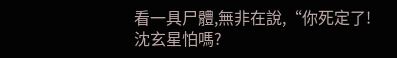看一具尸體,無非在說,“你死定了!
沈玄星怕嗎?